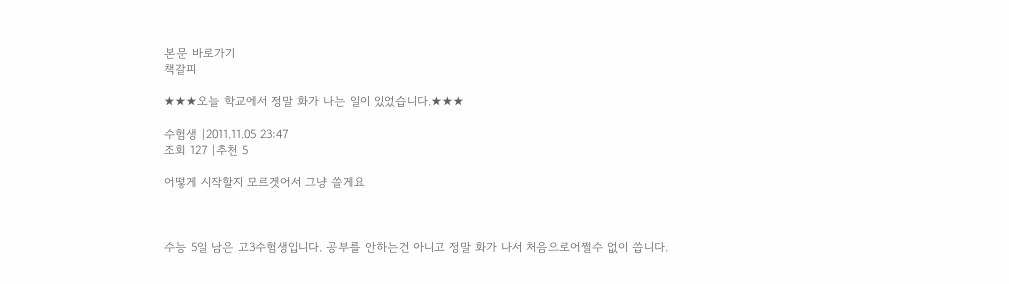본문 바로가기
책갈피

★★★오늘 학교에서 정말 화가 나는 일이 있었습니다.★★★

수험생 |2011.11.05 23:47
조회 127 |추천 5

어떻게 시작할지 모르겟어서 그냥 쓸게요



수능 5일 남은 고3수험생입니다. 공부를 안하는건 아니고 정말 화가 나서 처음으로어쩔수 없이 씁니다.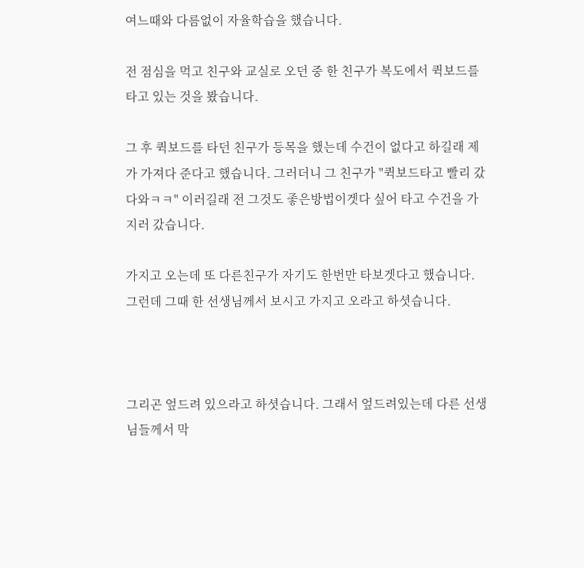여느때와 다름없이 자율학습을 했습니다.

전 점심을 먹고 친구와 교실로 오던 중 한 친구가 복도에서 퀵보드를 타고 있는 것을 봤습니다.

그 후 퀵보드를 타던 친구가 등목을 했는데 수건이 없다고 하길래 제가 가져다 준다고 했습니다. 그러더니 그 친구가 "퀵보드타고 빨리 갔다와ㅋㅋ" 이러길래 전 그것도 좋은방법이겟다 싶어 타고 수건을 가지러 갔습니다.

가지고 오는데 또 다른친구가 자기도 한번만 타보겟다고 했습니다. 그런데 그때 한 선생님께서 보시고 가지고 오라고 하셧습니다.



그리곤 엎드려 있으라고 하셧습니다. 그래서 엎드려있는데 다른 선생님들께서 막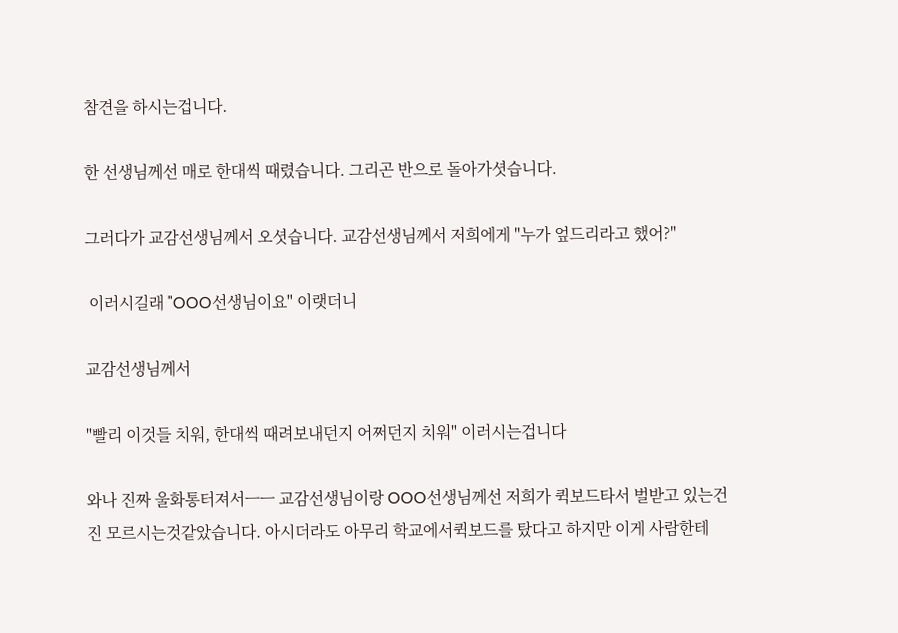참견을 하시는겁니다.

한 선생님께선 매로 한대씩 때렸습니다. 그리곤 반으로 돌아가셧습니다.

그러다가 교감선생님께서 오셧습니다. 교감선생님께서 저희에게 "누가 엎드리라고 했어?"

 이러시길래 "OOO선생님이요" 이랫더니

교감선생님께서

"빨리 이것들 치워, 한대씩 때려보내던지 어쩌던지 치워" 이러시는겁니다

와나 진짜 울화통터져서ㅡㅡ 교감선생님이랑 OOO선생님께선 저희가 퀵보드타서 벌받고 있는건진 모르시는것같았습니다. 아시더라도 아무리 학교에서퀵보드를 탔다고 하지만 이게 사람한테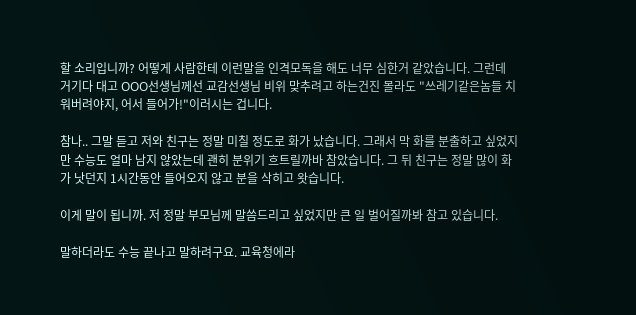할 소리입니까? 어떻게 사람한테 이런말을 인격모독을 해도 너무 심한거 같았습니다. 그런데 거기다 대고 OOO선생님께선 교감선생님 비위 맞추려고 하는건진 몰라도 "쓰레기같은놈들 치워버려야지, 어서 들어가!"이러시는 겁니다.

참나.. 그말 듣고 저와 친구는 정말 미칠 정도로 화가 났습니다. 그래서 막 화를 분출하고 싶었지만 수능도 얼마 남지 않았는데 괜히 분위기 흐트릴까바 참았습니다. 그 뒤 친구는 정말 많이 화가 낫던지 1시간동안 들어오지 않고 분을 삭히고 왓습니다.

이게 말이 됩니까. 저 정말 부모님께 말씀드리고 싶었지만 큰 일 벌어질까봐 참고 있습니다.

말하더라도 수능 끝나고 말하려구요. 교육청에라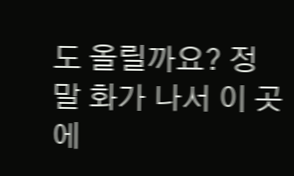도 올릴까요? 정말 화가 나서 이 곳에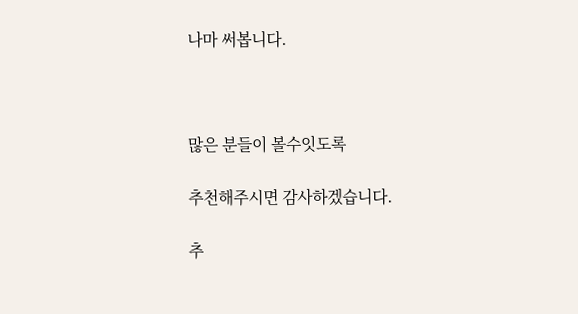나마 써봅니다.



많은 분들이 볼수잇도록

추천해주시면 감사하겠습니다.

추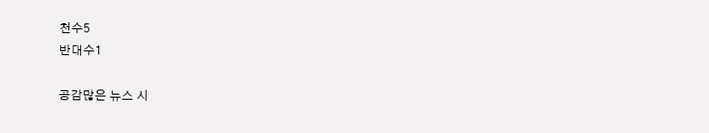천수5
반대수1

공감많은 뉴스 시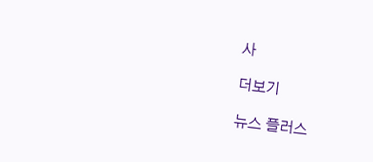사

더보기

뉴스 플러스